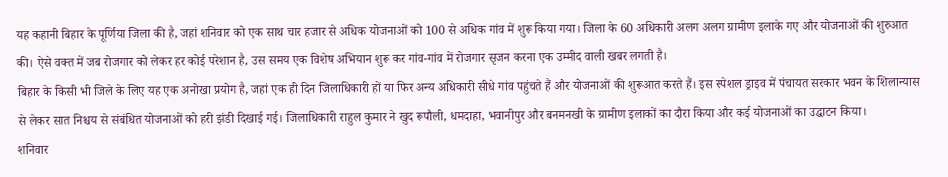यह कहानी बिहार के पूर्णिया जिला की है, जहां शनिवार को एक साथ चार हजार से अधिक योजनाओं को 100 से अधिक गांव में शुरू किया गया। जिला के 60 अधिकारी अलग अलग ग्रामीण इलाके गए और योजनाओं की शुरुआत की। ऐसे वक्त में जब रोजगार को लेकर हर कोई परेशान है, उस समय एक विशेष अभियान शुरू कर गांव-गांव में रोजगार सृजन करना एक उम्मीद वाली खबर लगती है।
बिहार के किसी भी जिले के लिए यह एक अनोखा प्रयोग है, जहां एक ही दिन जिलाधिकारी हों या फिर अन्य अधिकारी सीधे गांव पहुंचते हैं और योजनाओं की शुरूआत करते हैं। इस स्पेशल ड्राइव में पंचायत सरकार भवन के शिलान्यास से लेकर सात निश्चय से संबंधित योजनाओं को हरी झंडी दिखाई गई। जिलाधिकारी राहुल कुमार ने खुद रूपौली, धमदाहा, भवानीपुर और बनमनखी के ग्रामीण इलाकों का दौरा किया और कई योजनाओं का उद्घाटन किया।
शनिवार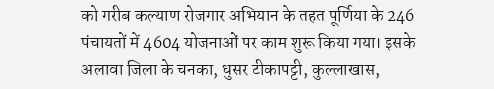को गरीब कल्याण रोजगार अभियान के तहत पूर्णिया के 246 पंचायतों में 4604 योजनाओं पर काम शुरू किया गया। इसके अलावा जिला के चनका, धुसर टीकापट्टी, कुल्लाखास,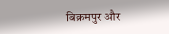बिक्रमपुर और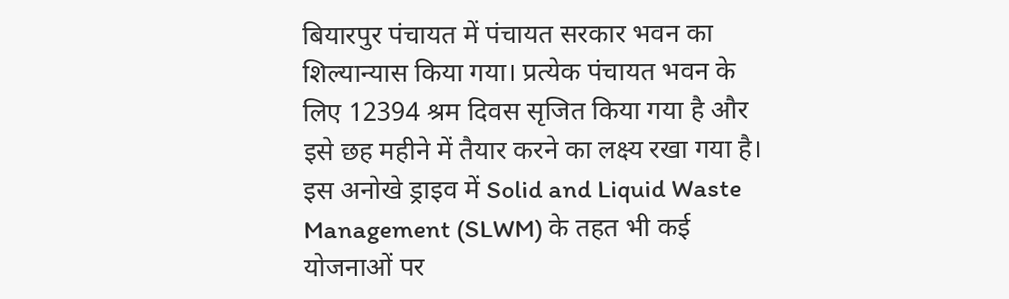बियारपुर पंचायत में पंचायत सरकार भवन का शिल्यान्यास किया गया। प्रत्येक पंचायत भवन के लिए 12394 श्रम दिवस सृजित किया गया है और इसे छह महीने में तैयार करने का लक्ष्य रखा गया है।
इस अनोखे ड्राइव में Solid and Liquid Waste Management (SLWM) के तहत भी कई योजनाओं पर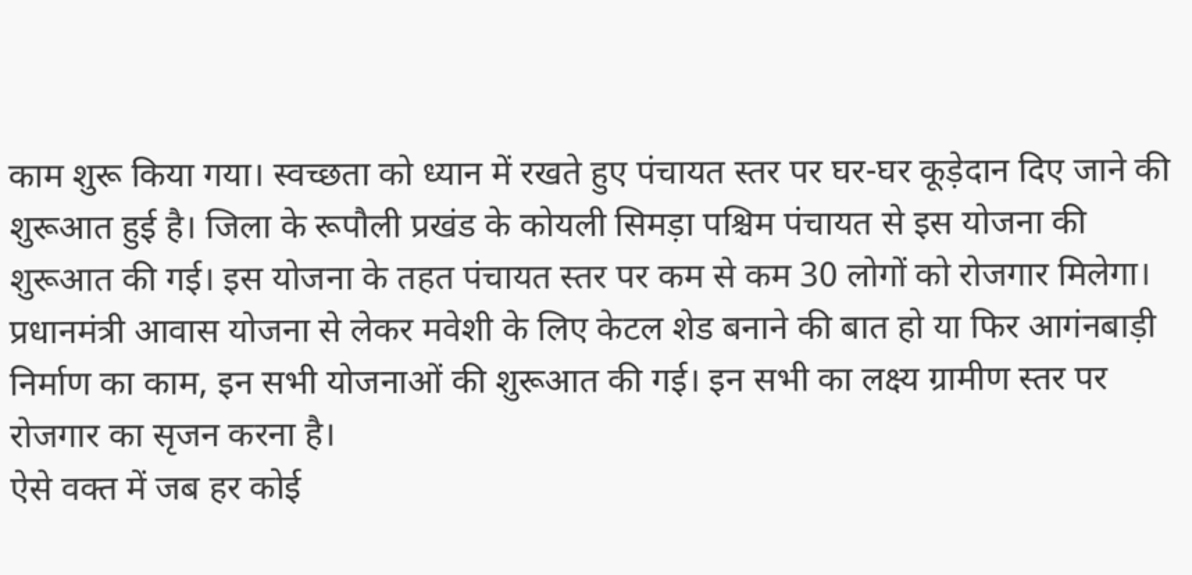काम शुरू किया गया। स्वच्छता को ध्यान में रखते हुए पंचायत स्तर पर घर-घर कूड़ेदान दिए जाने की शुरूआत हुई है। जिला के रूपौली प्रखंड के कोयली सिमड़ा पश्चिम पंचायत से इस योजना की शुरूआत की गई। इस योजना के तहत पंचायत स्तर पर कम से कम 30 लोगों को रोजगार मिलेगा।
प्रधानमंत्री आवास योजना से लेकर मवेशी के लिए केटल शेड बनाने की बात हो या फिर आगंनबाड़ी निर्माण का काम, इन सभी योजनाओं की शुरूआत की गई। इन सभी का लक्ष्य ग्रामीण स्तर पर रोजगार का सृजन करना है।
ऐसे वक्त में जब हर कोई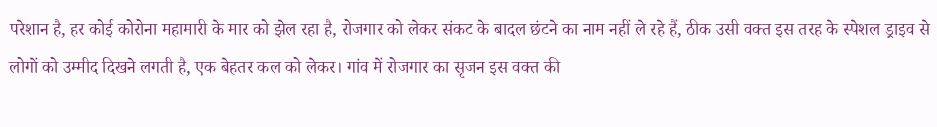परेशान है, हर कोई कोरोना महामारी के मार को झेल रहा है, रोजगार को लेकर संकट के बादल छंटने का नाम नहीं ले रहे हैं, ठीक उसी वक्त इस तरह के स्पेशल ड्राइव से लोगों को उम्मीद दिखने लगती है, एक बेहतर कल को लेकर। गांव में रोजगार का सृजन इस वक्त की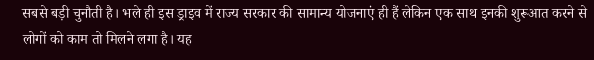सबसे बड़ी चुनौती है। भले ही इस ड्राइव में राज्य सरकार की सामान्य योजनाएं ही हैं लेकिन एक साथ इनकी शुरूआत करने से लोगों को काम तो मिलने लगा है। यह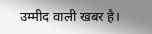उम्मीद वाली खबर है।